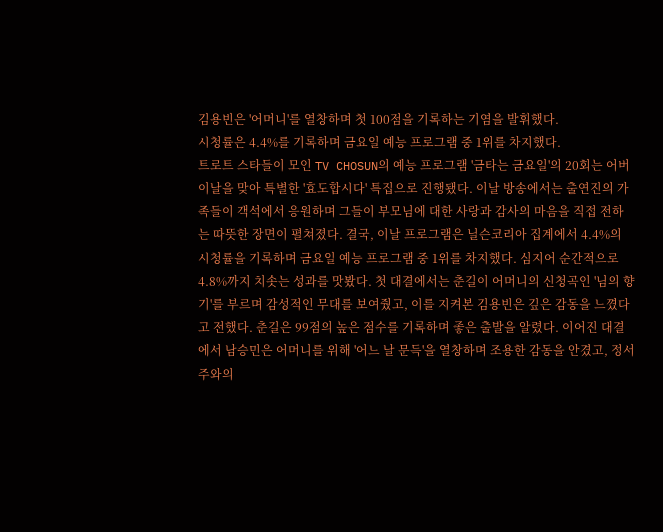김용빈은 '어머니'를 열창하며 첫 100점을 기록하는 기염을 발휘했다.
시청률은 4.4%를 기록하며 금요일 예능 프로그램 중 1위를 차지했다.
트로트 스타들이 모인 TV CHOSUN의 예능 프로그램 '금타는 금요일'의 20회는 어버이날을 맞아 특별한 '효도합시다' 특집으로 진행됐다. 이날 방송에서는 출연진의 가족들이 객석에서 응원하며 그들이 부모님에 대한 사랑과 감사의 마음을 직접 전하는 따뜻한 장면이 펼쳐졌다. 결국, 이날 프로그램은 닐슨코리아 집계에서 4.4%의 시청률을 기록하며 금요일 예능 프로그램 중 1위를 차지했다. 심지어 순간적으로 4.8%까지 치솟는 성과를 맛봤다. 첫 대결에서는 춘길이 어머니의 신청곡인 '님의 향기'를 부르며 감성적인 무대를 보여줬고, 이를 지켜본 김용빈은 깊은 감동을 느꼈다고 전했다. 춘길은 99점의 높은 점수를 기록하며 좋은 출발을 알렸다. 이어진 대결에서 남승민은 어머니를 위해 '어느 날 문득'을 열창하며 조용한 감동을 안겼고, 정서주와의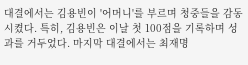대결에서는 김용빈이 '어머니'를 부르며 청중들을 감동시켰다. 특히, 김용빈은 이날 첫 100점을 기록하며 성과를 거두었다. 마지막 대결에서는 최재명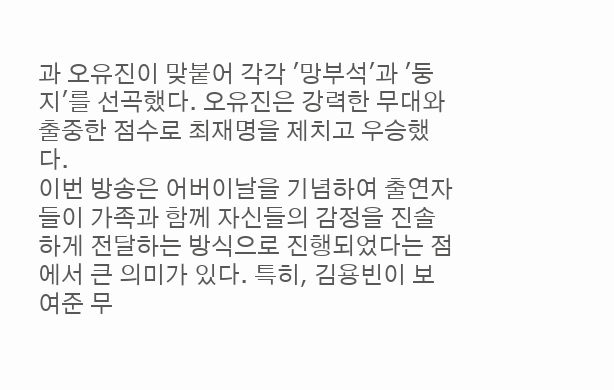과 오유진이 맞붙어 각각 '망부석'과 '둥지'를 선곡했다. 오유진은 강력한 무대와 출중한 점수로 최재명을 제치고 우승했다.
이번 방송은 어버이날을 기념하여 출연자들이 가족과 함께 자신들의 감정을 진솔하게 전달하는 방식으로 진행되었다는 점에서 큰 의미가 있다. 특히, 김용빈이 보여준 무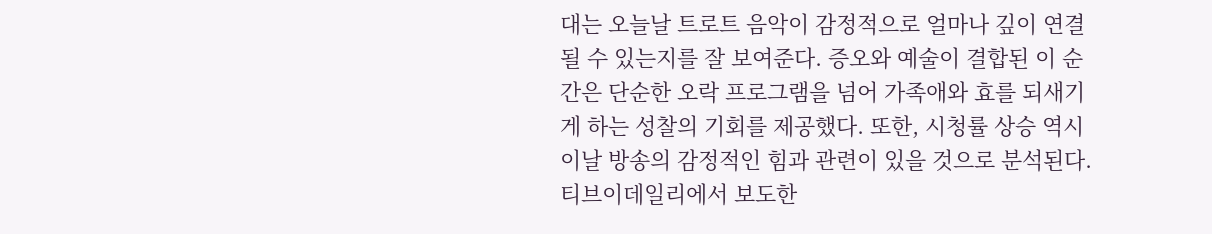대는 오늘날 트로트 음악이 감정적으로 얼마나 깊이 연결될 수 있는지를 잘 보여준다. 증오와 예술이 결합된 이 순간은 단순한 오락 프로그램을 넘어 가족애와 효를 되새기게 하는 성찰의 기회를 제공했다. 또한, 시청률 상승 역시 이날 방송의 감정적인 힘과 관련이 있을 것으로 분석된다.
티브이데일리에서 보도한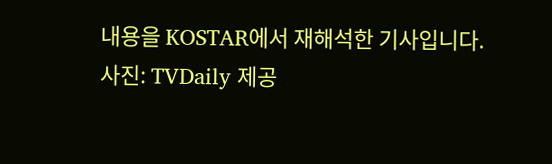내용을 KOSTAR에서 재해석한 기사입니다.
사진: TVDaily 제공